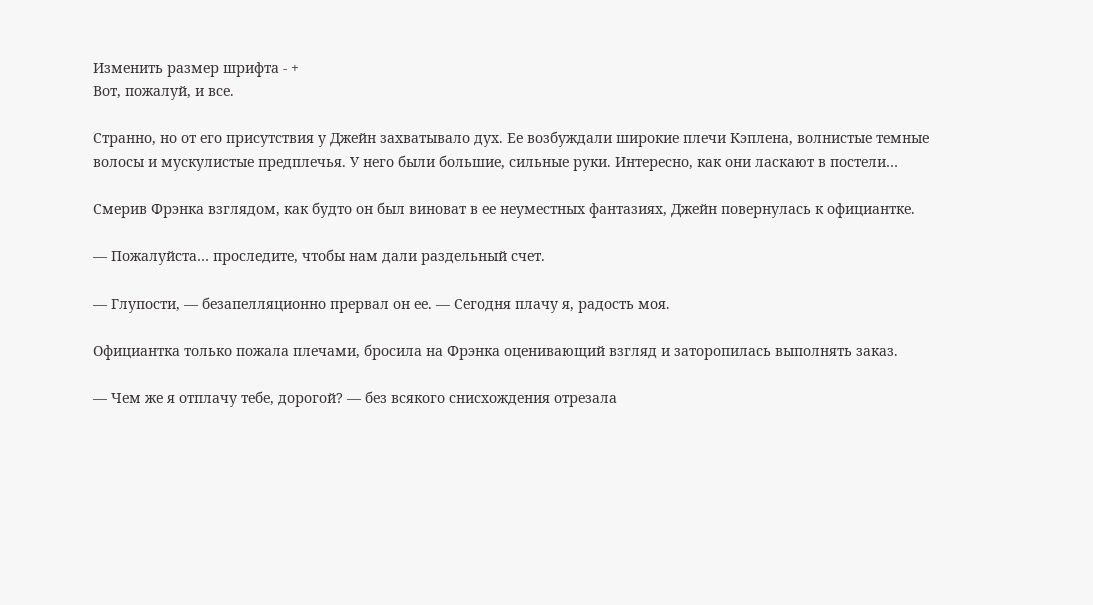Изменить размер шрифта - +
Вот, пожалуй, и все.

Странно, но от его присутствия у Джейн захватывало дух. Ее возбуждали широкие плечи Кэплена, волнистые темные волосы и мускулистые предплечья. У него были большие, сильные руки. Интересно, как они ласкают в постели…

Смерив Фрэнка взглядом, как будто он был виноват в ее неуместных фантазиях, Джейн повернулась к официантке.

— Пожалуйста… проследите, чтобы нам дали раздельный счет.

— Глупости, — безапелляционно прервал он ее. — Сегодня плачу я, радость моя.

Официантка только пожала плечами, бросила на Фрэнка оценивающий взгляд и заторопилась выполнять заказ.

— Чем же я отплачу тебе, дорогой? — без всякого снисхождения отрезала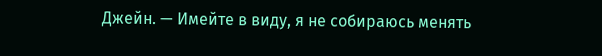Джейн. — Имейте в виду, я не собираюсь менять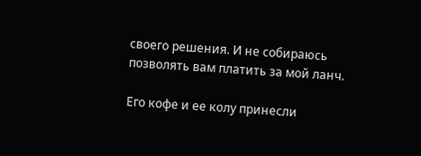своего решения. И не собираюсь позволять вам платить за мой ланч.

Его кофе и ее колу принесли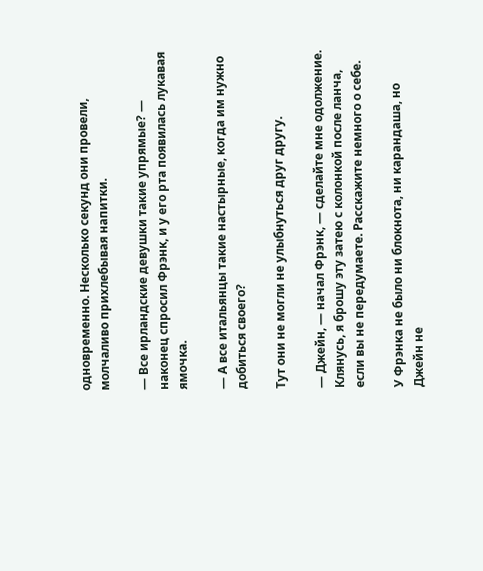одновременно. Несколько секунд они провели, молчаливо прихлебывая напитки.

— Все ирландские девушки такие упрямые? — наконец спросил Фрэнк, и у его рта появилась лукавая ямочка.

— А все итальянцы такие настырные, когда им нужно добиться своего?

Тут они не могли не улыбнуться друг другу.

— Джейн, — начал Фрэнк, — сделайте мне одолжение. Клянусь, я брошу эту затею с колонкой после ланча, если вы не передумаете. Расскажите немного о себе.

У Фрэнка не было ни блокнота, ни карандаша, но Джейн не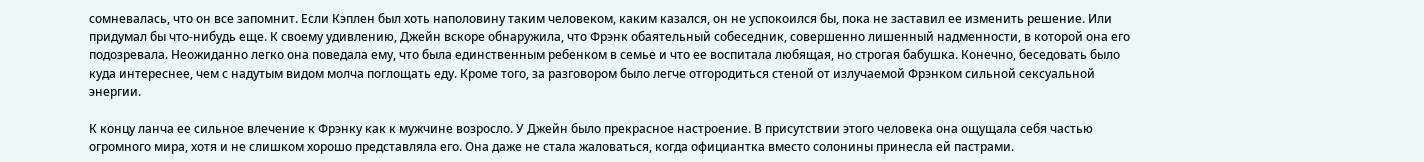сомневалась, что он все запомнит. Если Кэплен был хоть наполовину таким человеком, каким казался, он не успокоился бы, пока не заставил ее изменить решение. Или придумал бы что-нибудь еще. К своему удивлению, Джейн вскоре обнаружила, что Фрэнк обаятельный собеседник, совершенно лишенный надменности, в которой она его подозревала. Неожиданно легко она поведала ему, что была единственным ребенком в семье и что ее воспитала любящая, но строгая бабушка. Конечно, беседовать было куда интереснее, чем с надутым видом молча поглощать еду. Кроме того, за разговором было легче отгородиться стеной от излучаемой Фрэнком сильной сексуальной энергии.

К концу ланча ее сильное влечение к Фрэнку как к мужчине возросло. У Джейн было прекрасное настроение. В присутствии этого человека она ощущала себя частью огромного мира, хотя и не слишком хорошо представляла его. Она даже не стала жаловаться, когда официантка вместо солонины принесла ей пастрами.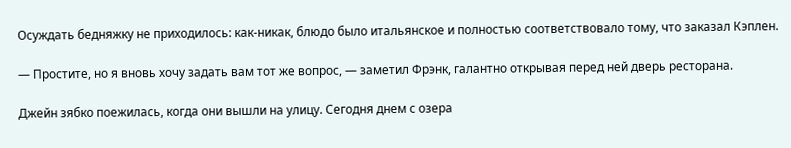Осуждать бедняжку не приходилось: как-никак, блюдо было итальянское и полностью соответствовало тому, что заказал Кэплен.

— Простите, но я вновь хочу задать вам тот же вопрос, — заметил Фрэнк, галантно открывая перед ней дверь ресторана.

Джейн зябко поежилась, когда они вышли на улицу. Сегодня днем с озера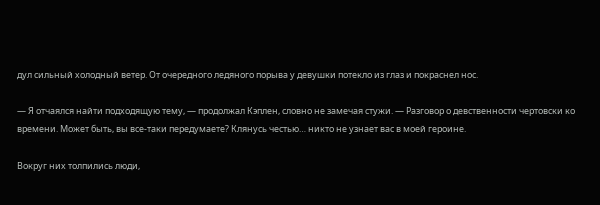дул сильный холодный ветер. От очередного ледяного порыва у девушки потекло из глаз и покраснел нос.

— Я отчаялся найти подходящую тему, — продолжал Кэплен, словно не замечая стужи. — Разговор о девственности чертовски ко времени. Может быть, вы все-таки передумаете? Клянусь честью… никто не узнает вас в моей героине.

Вокруг них толпились люди,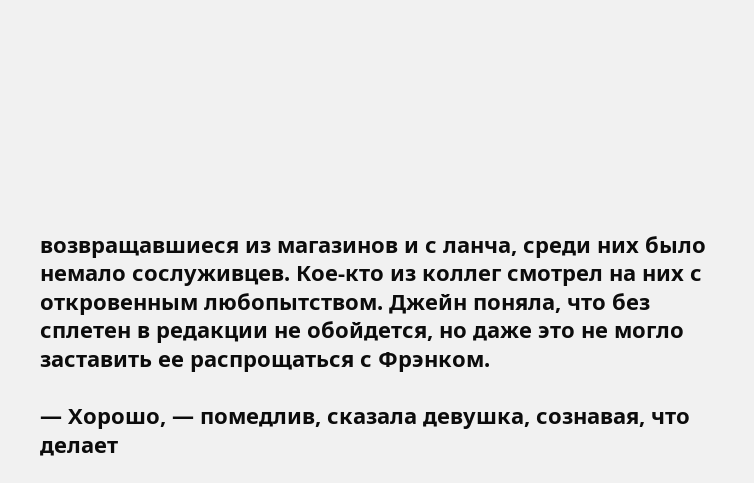возвращавшиеся из магазинов и с ланча, среди них было немало сослуживцев. Кое-кто из коллег смотрел на них с откровенным любопытством. Джейн поняла, что без сплетен в редакции не обойдется, но даже это не могло заставить ее распрощаться с Фрэнком.

— Хорошо, — помедлив, сказала девушка, сознавая, что делает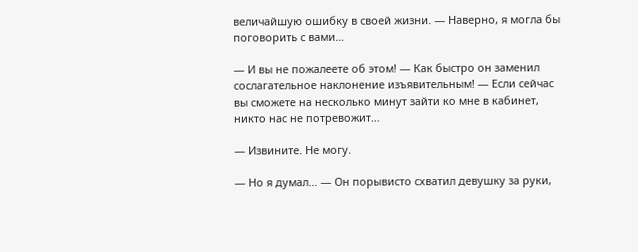величайшую ошибку в своей жизни. — Наверно, я могла бы поговорить с вами…

— И вы не пожалеете об этом! — Как быстро он заменил сослагательное наклонение изъявительным! — Если сейчас вы сможете на несколько минут зайти ко мне в кабинет, никто нас не потревожит…

— Извините. Не могу.

— Но я думал… — Он порывисто схватил девушку за руки,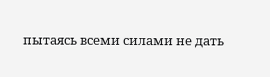пытаясь всеми силами не дать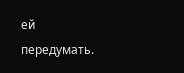ей передумать.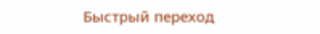Быстрый переход